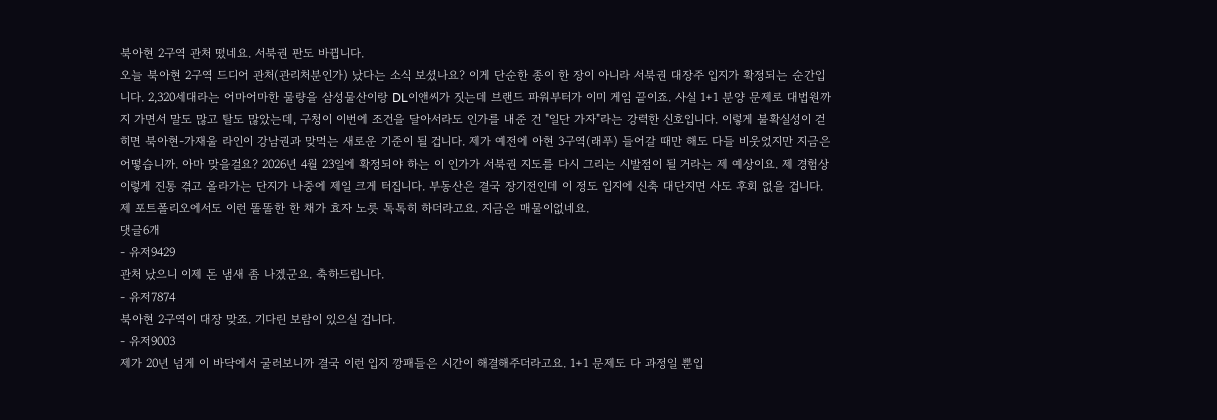북아현 2구역 관처 떴네요. 서북권 판도 바뀝니다.
오늘 북아현 2구역 드디어 관처(관리처분인가) 났다는 소식 보셨나요? 이게 단순한 종이 한 장이 아니라 서북권 대장주 입지가 확정되는 순간입니다. 2,320세대라는 어마어마한 물량을 삼성물산이랑 DL이앤씨가 짓는데 브랜드 파워부터가 이미 게임 끝이죠. 사실 1+1 분양 문제로 대법원까지 가면서 말도 많고 탈도 많았는데, 구청이 이번에 조건을 달아서라도 인가를 내준 건 "일단 가자"라는 강력한 신호입니다. 이렇게 불확실성이 걷히면 북아현-가재울 라인이 강남권과 맞먹는 새로운 기준이 될 겁니다. 제가 예전에 아현 3구역(래푸) 들어갈 때만 해도 다들 비웃었지만 지금은 어떻습니까. 아마 맞을걸요? 2026년 4월 23일에 확정되야 하는 이 인가가 서북권 지도를 다시 그리는 시발점이 될 거라는 제 예상이요. 제 경험상 이렇게 진통 겪고 올라가는 단지가 나중에 제일 크게 터집니다. 부동산은 결국 장기전인데 이 정도 입지에 신축 대단지면 사도 후회 없을 겁니다. 제 포트폴리오에서도 이런 똘똘한 한 채가 효자 노릇 톡톡히 하더라고요. 지금은 매물이없네요.
댓글6개
- 유저9429
관처 났으니 이제 돈 냄새 좀 나겠군요. 축하드립니다.
- 유저7874
북아현 2구역이 대장 맞죠. 기다린 보람이 있으실 겁니다.
- 유저9003
제가 20년 넘게 이 바닥에서 굴러보니까 결국 이런 입지 깡패들은 시간이 해결해주더라고요. 1+1 문제도 다 과정일 뿐입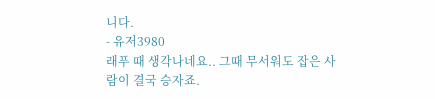니다.
- 유저3980
래푸 때 생각나네요.. 그때 무서워도 잡은 사람이 결국 승자죠.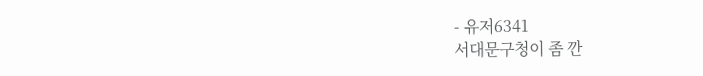- 유저6341
서대문구청이 좀 깐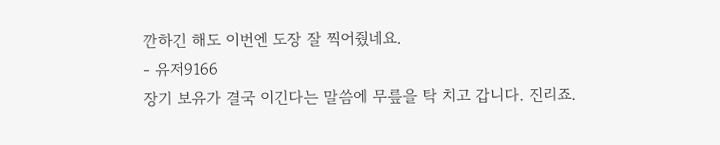깐하긴 해도 이번엔 도장 잘 찍어줬네요.
- 유저9166
장기 보유가 결국 이긴다는 말씀에 무릎을 탁 치고 갑니다. 진리죠.